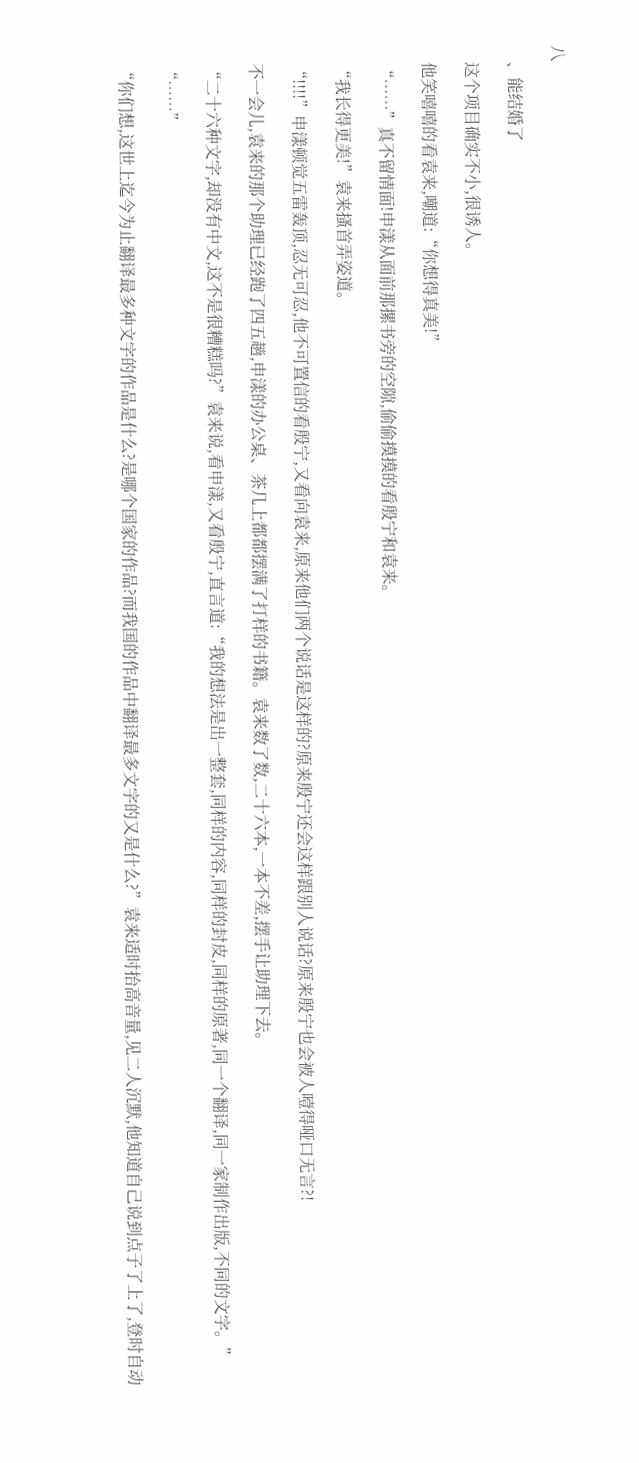八

    、能结婚了

    这个项目确实不小,很诱人。

    他笑嘻嘻的看袁来,嘲道:“你想得真美!”

    “……”真不留情面!申漾从面前那摞书旁的空隙,偷偷摸摸的看殷宁和袁来。

    “我长得更美!”袁来搔首弄姿道。

    “!!!!”申漾顿觉五雷轰顶,忍无可忍,他不可置信的看殷宁,又看向袁来,原来他们两个说话是这样的?原来殷宁还会这样跟别人说话?原来殷宁也会被人噎得哑口无言?!

    不一会儿,袁来的那个助理已经跑了四五趟,申漾的办公桌、茶几上都都摆满了打样的书籍。袁来数了数,二十六本,一本不差,摆手让助理下去。

    “二十六种文字,却没有中文,这不是很糟糕吗?”袁来说,看申漾,又看殷宁,直言道:“我的想法是出一整套,同样的内容,同样的封皮,同样的原著,同一个翻译,同一家制作出版,不同的文字。”

    “……”

    “你们想,这世上迄今为止翻译最多种文字的作品是什么?是哪个国家的作品?而我国的作品中翻译最多文字的又是什么?”袁来适时抬高音量,见二人沉默,他知道自己说到点子了上了,登时自动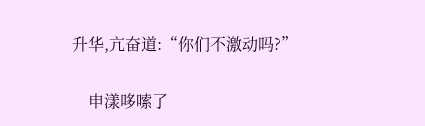升华,亢奋道:“你们不激动吗?”

    申漾哆嗦了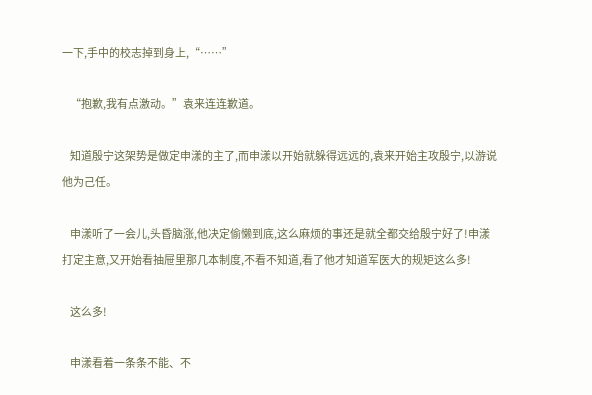一下,手中的校志掉到身上,“……”

    “抱歉,我有点激动。”袁来连连歉道。

    知道殷宁这架势是做定申漾的主了,而申漾以开始就躲得远远的,袁来开始主攻殷宁,以游说他为己任。

    申漾听了一会儿,头昏脑涨,他决定偷懒到底,这么麻烦的事还是就全都交给殷宁好了!申漾打定主意,又开始看抽屉里那几本制度,不看不知道,看了他才知道军医大的规矩这么多!

    这么多!

    申漾看着一条条不能、不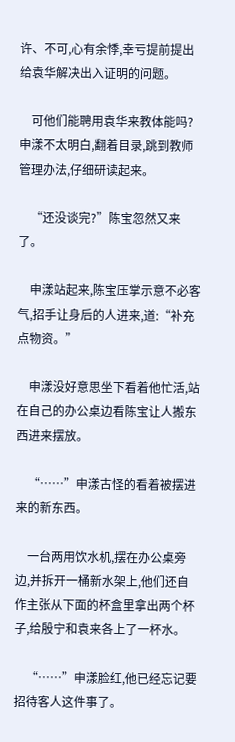许、不可,心有余悸,幸亏提前提出给袁华解决出入证明的问题。

    可他们能聘用袁华来教体能吗?申漾不太明白,翻着目录,跳到教师管理办法,仔细研读起来。

    “还没谈完?”陈宝忽然又来了。

    申漾站起来,陈宝压掌示意不必客气,招手让身后的人进来,道:“补充点物资。”

    申漾没好意思坐下看着他忙活,站在自己的办公桌边看陈宝让人搬东西进来摆放。

    “……”申漾古怪的看着被摆进来的新东西。

    一台两用饮水机,摆在办公桌旁边,并拆开一桶新水架上,他们还自作主张从下面的杯盒里拿出两个杯子,给殷宁和袁来各上了一杯水。

    “……”申漾脸红,他已经忘记要招待客人这件事了。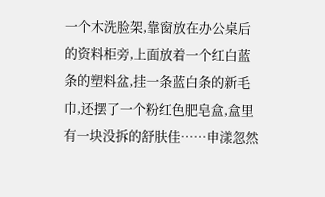一个木洗脸架,靠窗放在办公桌后的资料柜旁,上面放着一个红白蓝条的塑料盆,挂一条蓝白条的新毛巾,还摆了一个粉红色肥皂盒,盒里有一块没拆的舒肤佳……申漾忽然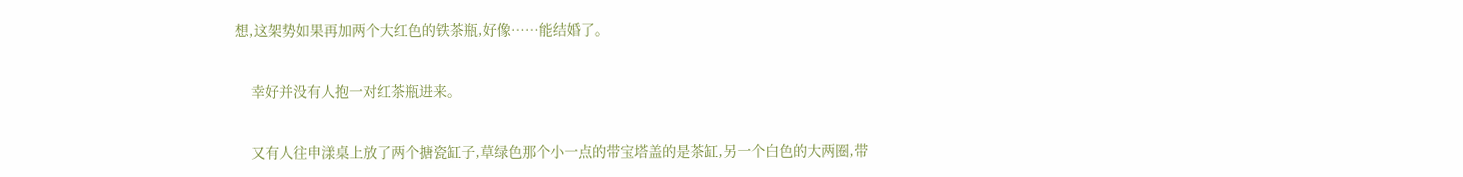想,这架势如果再加两个大红色的铁茶瓶,好像……能结婚了。

    幸好并没有人抱一对红茶瓶进来。

    又有人往申漾桌上放了两个搪瓷缸子,草绿色那个小一点的带宝塔盖的是茶缸,另一个白色的大两圈,带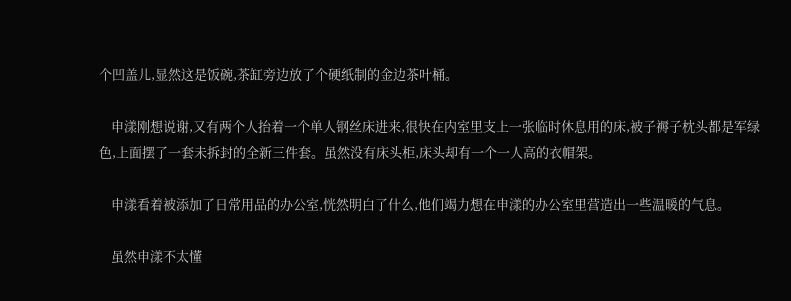个凹盖儿,显然这是饭碗,茶缸旁边放了个硬纸制的金边茶叶桶。

    申漾刚想说谢,又有两个人抬着一个单人钢丝床进来,很快在内室里支上一张临时休息用的床,被子褥子枕头都是军绿色,上面摆了一套未拆封的全新三件套。虽然没有床头柜,床头却有一个一人高的衣帽架。

    申漾看着被添加了日常用品的办公室,恍然明白了什么,他们竭力想在申漾的办公室里营造出一些温暖的气息。

    虽然申漾不太懂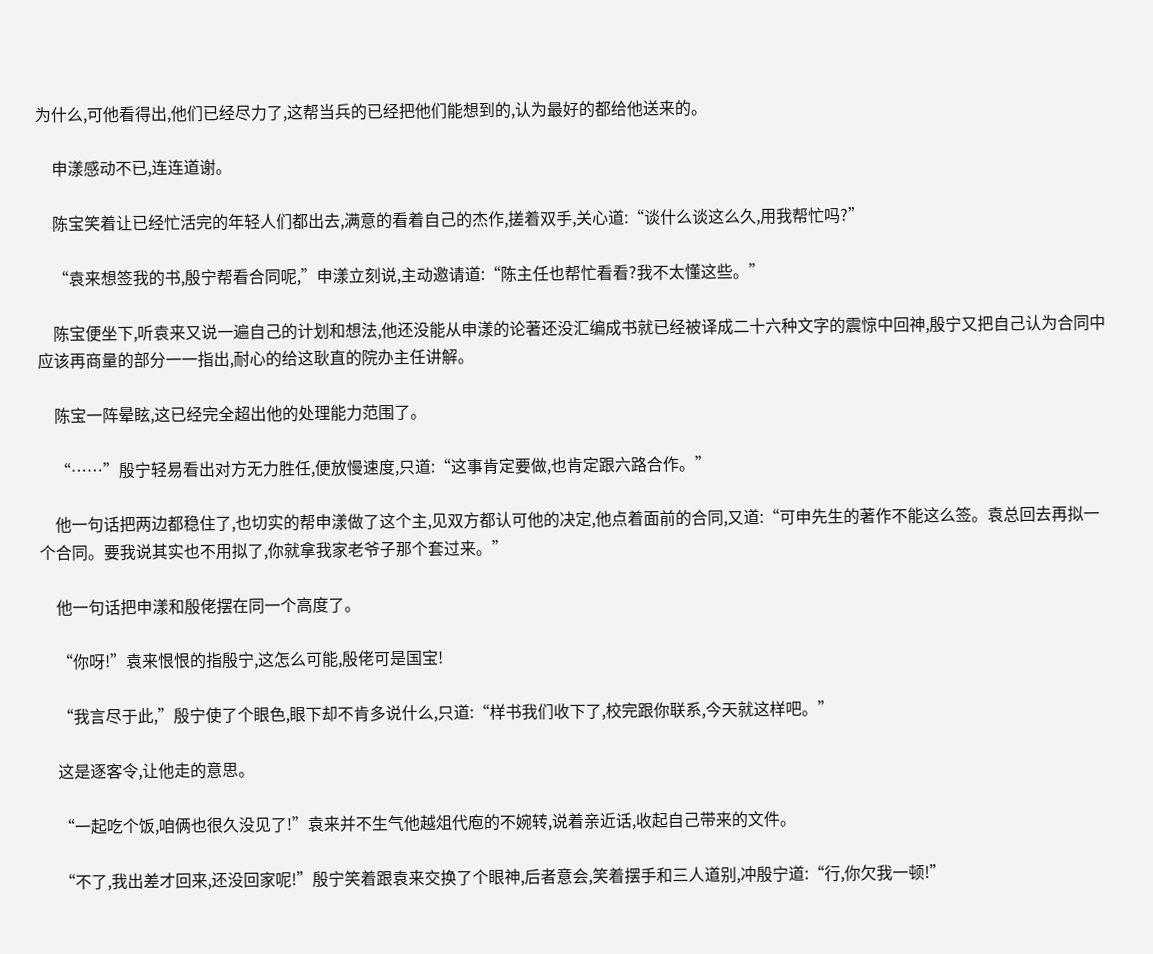为什么,可他看得出,他们已经尽力了,这帮当兵的已经把他们能想到的,认为最好的都给他送来的。

    申漾感动不已,连连道谢。

    陈宝笑着让已经忙活完的年轻人们都出去,满意的看着自己的杰作,搓着双手,关心道:“谈什么谈这么久,用我帮忙吗?”

    “袁来想签我的书,殷宁帮看合同呢,”申漾立刻说,主动邀请道:“陈主任也帮忙看看?我不太懂这些。”

    陈宝便坐下,听袁来又说一遍自己的计划和想法,他还没能从申漾的论著还没汇编成书就已经被译成二十六种文字的震惊中回神,殷宁又把自己认为合同中应该再商量的部分一一指出,耐心的给这耿直的院办主任讲解。

    陈宝一阵晕眩,这已经完全超出他的处理能力范围了。

    “……”殷宁轻易看出对方无力胜任,便放慢速度,只道:“这事肯定要做,也肯定跟六路合作。”

    他一句话把两边都稳住了,也切实的帮申漾做了这个主,见双方都认可他的决定,他点着面前的合同,又道:“可申先生的著作不能这么签。袁总回去再拟一个合同。要我说其实也不用拟了,你就拿我家老爷子那个套过来。”

    他一句话把申漾和殷佬摆在同一个高度了。

    “你呀!”袁来恨恨的指殷宁,这怎么可能,殷佬可是国宝!

    “我言尽于此,”殷宁使了个眼色,眼下却不肯多说什么,只道:“样书我们收下了,校完跟你联系,今天就这样吧。”

    这是逐客令,让他走的意思。

    “一起吃个饭,咱俩也很久没见了!”袁来并不生气他越俎代庖的不婉转,说着亲近话,收起自己带来的文件。

    “不了,我出差才回来,还没回家呢!”殷宁笑着跟袁来交换了个眼神,后者意会,笑着摆手和三人道别,冲殷宁道:“行,你欠我一顿!”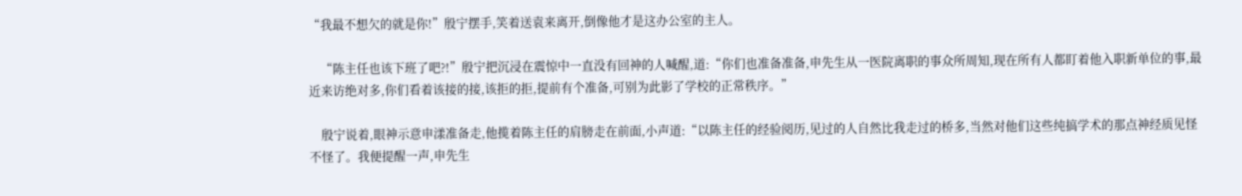“我最不想欠的就是你!”殷宁摆手,笑着送袁来离开,倒像他才是这办公室的主人。

    “陈主任也该下班了吧?!”殷宁把沉浸在震惊中一直没有回神的人喊醒,道:“你们也准备准备,申先生从一医院离职的事众所周知,现在所有人都盯着他入职新单位的事,最近来访绝对多,你们看着该接的接,该拒的拒,提前有个准备,可别为此影了学校的正常秩序。”

    殷宁说着,眼神示意申漾准备走,他揽着陈主任的肩膀走在前面,小声道:“以陈主任的经验阅历,见过的人自然比我走过的桥多,当然对他们这些纯搞学术的那点神经质见怪不怪了。我便提醒一声,申先生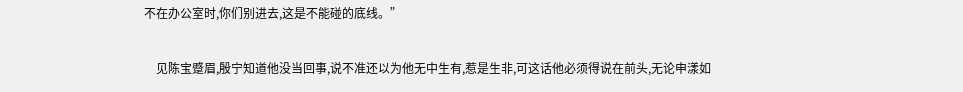不在办公室时,你们别进去,这是不能碰的底线。”

    见陈宝蹙眉,殷宁知道他没当回事,说不准还以为他无中生有,惹是生非,可这话他必须得说在前头,无论申漾如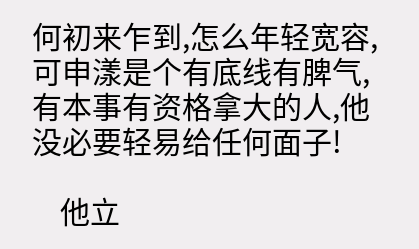何初来乍到,怎么年轻宽容,可申漾是个有底线有脾气,有本事有资格拿大的人,他没必要轻易给任何面子!

    他立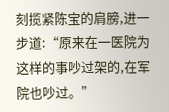刻揽紧陈宝的肩膀,进一步道:“原来在一医院为这样的事吵过架的,在军院也吵过。”